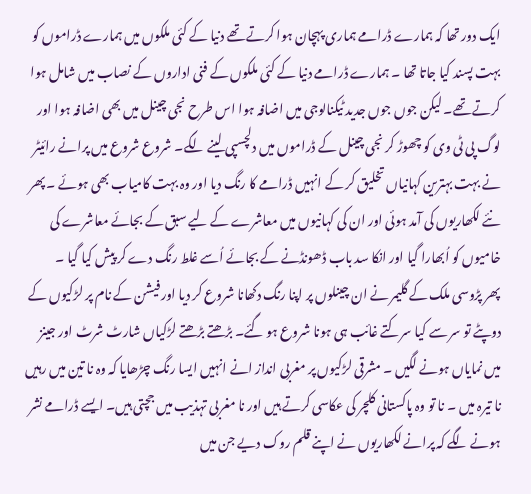ایک دور تھا کہ ہمارے ڈرامے ہماری پہچان ہوا کرتے تھے دنیا کے کئی ملکوں میں ہمارے ڈراموں کو بہت پسند کیا جاتا تھا ۔ ہمارے ڈرامے دنیا کے کئی ملکوں کے فنی اداروں کے نصاب میں شامل ہوا کرتے تھے۔ لیکن جوں جوں جدید ٹیکنالوجی میں اضافہ ہوا اس طرح نجی چینل میں بھی اضافہ ہوا اور لوگ پی ٹی وی کو چھوڑ کر نجی چینل کے ڈراموں میں دلچسپی لینے لگے۔ شروع شروع میں پرانے رائیٹر نے بہت بہترین کہانیاں تخلیق کر کے انہیں ڈرامے کا رنگ دیا اور وہ بہت کامیاب بھی ہوئے ۔ پھر نئے لکھاریوں کی آمد ہوئی اور ان کی کہانیوں میں معاشرے کے لیے سبق کے بجائے معاشرے کی خامیوں کو اُبھارا گیا اور انکا سد باب ڈھونڈنے کے بجائے اُسے غلط رنگ دے کر پیش کیا گیا ۔
پھر پڑوسی ملک کے گلیمر نے ان چینلوں پر اپنا رنگ دکھانا شروع کر دیا اور فیشن کے نام پر لڑکیوں کے دوپٹے تو سر سے کیا سرکتے غائب ہی ہونا شروع ہو گئے۔ بڑھتے بڑھتے لڑکیاں شارٹ شرٹ اور جینز میں نمایاں ہونے لگیں ۔ مشرقی لڑکیوں پر مغربی انداز انے انہیں ایسا رنگ چڑھایا کہ وہ نا تین میں رہیں نا تیرہ میں ۔ نا تو وہ پاکستانی کلچر کی عکاسی کرتے ہیں اور نا مغربی تہذیب میں جچتی ہیں۔ ایسے ڈرامے نشر ہونے لگے کہ پرانے لکھاریوں نے اپنے قلم روک دیے جن میں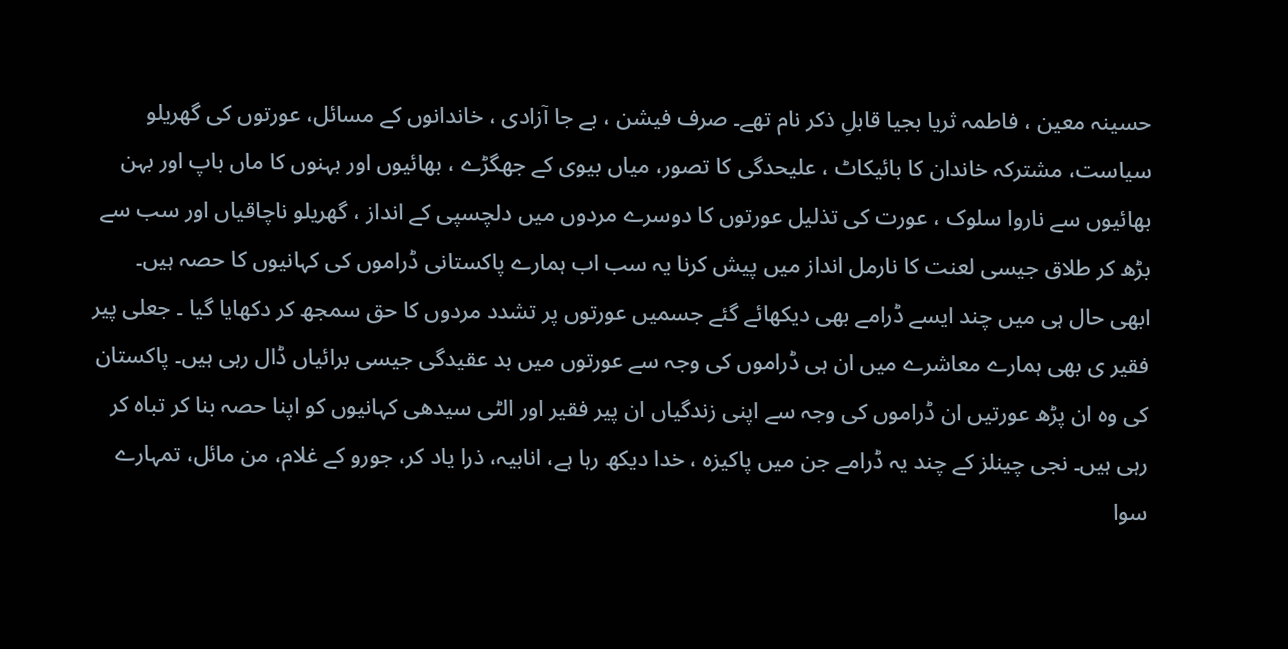حسینہ معین ، فاطمہ ثریا بجیا قابلِ ذکر نام تھے۔ صرف فیشن ، بے جا آزادی ، خاندانوں کے مسائل، عورتوں کی گھریلو سیاست، مشترکہ خاندان کا بائیکاٹ ، علیحدگی کا تصور، میاں بیوی کے جھگڑے ، بھائیوں اور بہنوں کا ماں باپ اور بہن بھائیوں سے ناروا سلوک ، عورت کی تذلیل عورتوں کا دوسرے مردوں میں دلچسپی کے انداز ، گھریلو ناچاقیاں اور سب سے بڑھ کر طلاق جیسی لعنت کا نارمل انداز میں پیش کرنا یہ سب اب ہمارے پاکستانی ڈراموں کی کہانیوں کا حصہ ہیں۔
ابھی حال ہی میں چند ایسے ڈرامے بھی دیکھائے گئے جسمیں عورتوں پر تشدد مردوں کا حق سمجھ کر دکھایا گیا ۔ جعلی پیر فقیر ی بھی ہمارے معاشرے میں ان ہی ڈراموں کی وجہ سے عورتوں میں بد عقیدگی جیسی برائیاں ڈال رہی ہیں۔ پاکستان کی وہ ان پڑھ عورتیں ان ڈراموں کی وجہ سے اپنی زندگیاں ان پیر فقیر اور الٹی سیدھی کہانیوں کو اپنا حصہ بنا کر تباہ کر رہی ہیں۔ نجی چینلز کے چند یہ ڈرامے جن میں پاکیزہ ، خدا دیکھ رہا ہے، انابیہ، ذرا یاد کر، جورو کے غلام، من مائل، تمہارے سوا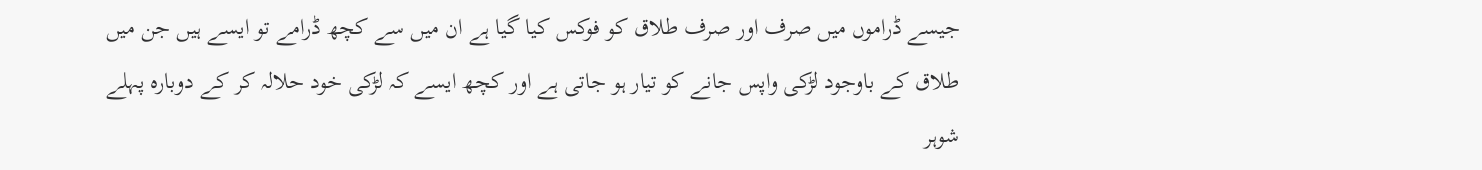جیسے ڈراموں میں صرف اور صرف طلاق کو فوکس کیا گیا ہے ان میں سے کچھ ڈرامے تو ایسے ہیں جن میں طلاق کے باوجود لڑکی واپس جانے کو تیار ہو جاتی ہے اور کچھ ایسے کہ لڑکی خود حلالہ کر کے دوبارہ پہلے شوہر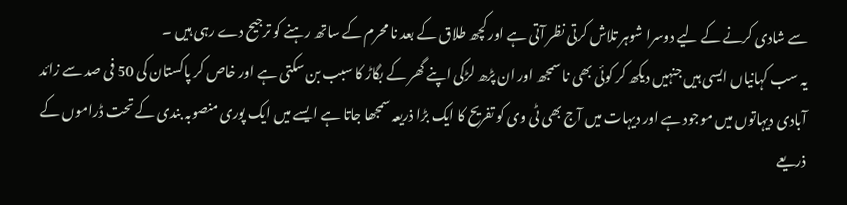سے شادی کرنے کے لیے دوسرا شوہر تلاش کرتی نظر آتی ہے اور کچھ طلاق کے بعد نا محرم کے ساتھ رہنے کو ترجیح دے رہی ہیں ۔
یہ سب کہانیاں ایسی ہیں جنہیں دیکھ کر کوئی بھی نا سمجھ اور ان پڑھ لڑکی اپنے گھر کے بگاڑ کا سبب بن سکتی ہے اور خاص کر پاکستان کی 50 فی صد سے زائد آبادی دیہاتوں میں موجود ہے اور دیہات میں آج بھی ٹی وی کو تفریح کا ایک بڑا ذریعہ سمجھا جاتا ہے ایسے میں ایک پوری منصوبہ بندی کے تحت ڈراموں کے ذریعے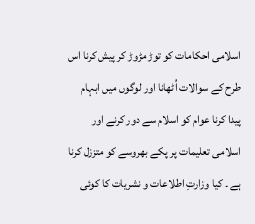اسلامی احکامات کو توڑ مڑوڑ کر پیش کرنا اس طرح کے سوالات اُٹھانا اور لوگوں میں ابہام پیدا کرنا عوام کو اسلام سے دور کرنے اور اسلامی تعلیمات پر پکے بھروسے کو متززل کرنا ہے ۔ کیا وزارتِ اطلاعات و نشریات کا کوئی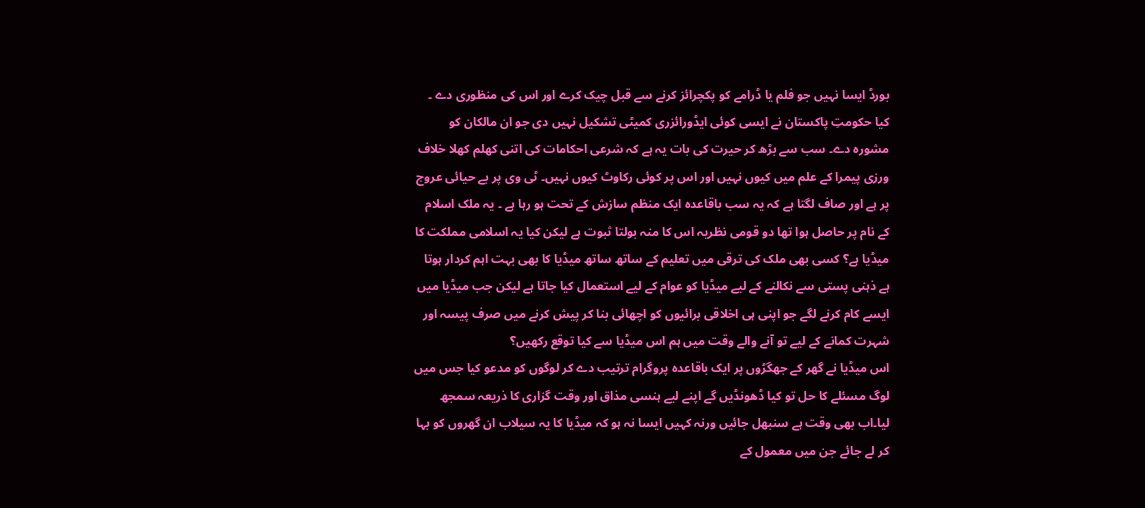بورڈ ایسا نہیں جو فلم یا ڈرامے کو پکچرائز کرنے سے قبل چیک کرے اور اس کی منظوری دے ۔
کیا حکومتِ پاکستان نے ایسی کوئی ایڈورائزری کمیٹی تشکیل نہیں دی جو ان مالکان کو مشورہ دے۔ سب سے بڑھ کر حیرت کی بات یہ ہے کہ شرعی احکامات کی اتنی کھلم کھلا خلاف ورزی پیمرا کے علم میں کیوں نہیں اور اس پر کوئی رکاوٹ کیوں نہیں۔ ٹی وی پر بے حیائی عروج پر ہے اور صاف لگتا ہے کہ یہ سب باقاعدہ ایک منظم سازش کے تحت ہو رہا ہے ۔ یہ ملک اسلام کے نام پر حاصل ہوا تھا دو قومی نظریہ اس کا منہ بولتا ثبوت ہے لیکن کیا یہ اسلامی مملکت کا میڈیا ہے؟ کسی بھی ملک کی ترقی میں تعلیم کے ساتھ ساتھ میڈیا کا بھی بہت اہم کردار ہوتا ہے ذہنی پستی سے نکالنے کے لیے میڈیا کو عوام کے لیے استعمال کیا جاتا ہے لیکن جب میڈیا میں ایسے کام کرنے لگے جو اپنی ہی اخلاقی برائیوں کو اچھائی بنا کر پیش کرنے میں صرف پیسہ اور شہرت کمانے کے لیے تو آنے والے وقت میں ہم اس میڈیا سے کیا توقع رکھیں؟
اس میڈیا نے گھر کے جھگڑوں پر ایک باقاعدہ پروگرام ترتیب دے کر لوگوں کو مدعو کیا جس میں لوگ مسئلے کا حل تو کیا ڈھونڈیں گے اپنے لیے ہنسی مذاق اور وقت گزاری کا ذریعہ سمجھ لیا۔اب بھی وقت ہے سنبھل جائیں ورنہ کہیں ایسا نہ ہو کہ میڈیا کا یہ سیلاب ان گھروں کو بہا کر لے جائے جن میں معمول کے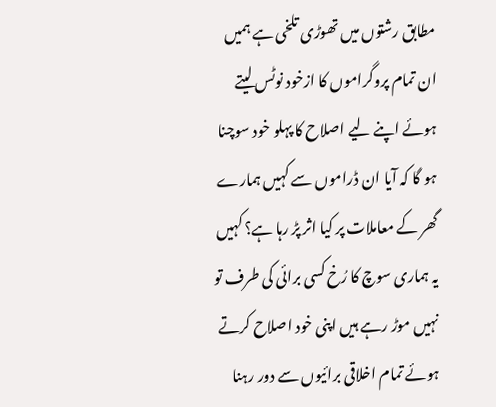مطابق رشتوں میں تھوڑی تلخی ہے ہمیں ان تمام پروگراموں کا ازخود نوٹس لیتے ہوئے اپنے لیے اصلاح کا پہلو خود سوچنا ہو گا کہ آیا ان ڈراموں سے کہیں ہمارے گھر کے معاملات پر کیا اثر پڑ رہا ہے؟ کہیں یہ ہماری سوچ کا رُخ کسی برائی کی طرف تو نہیں موڑ رہے ہیں اپنی خود اصلاح کرتے ہوئے تمام اخلاقی برائیوں سے دور رہنا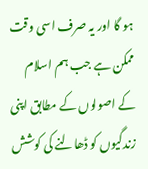ہو گا اور یہ صرف اسی وقت ممکن ہے جب ہم اسلام کے اصولوں کے مطابق اپنی زندگیوں کو ڈھالنے کی کوشش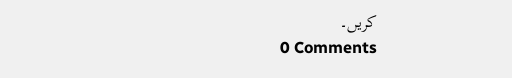کریں۔
0 Comments